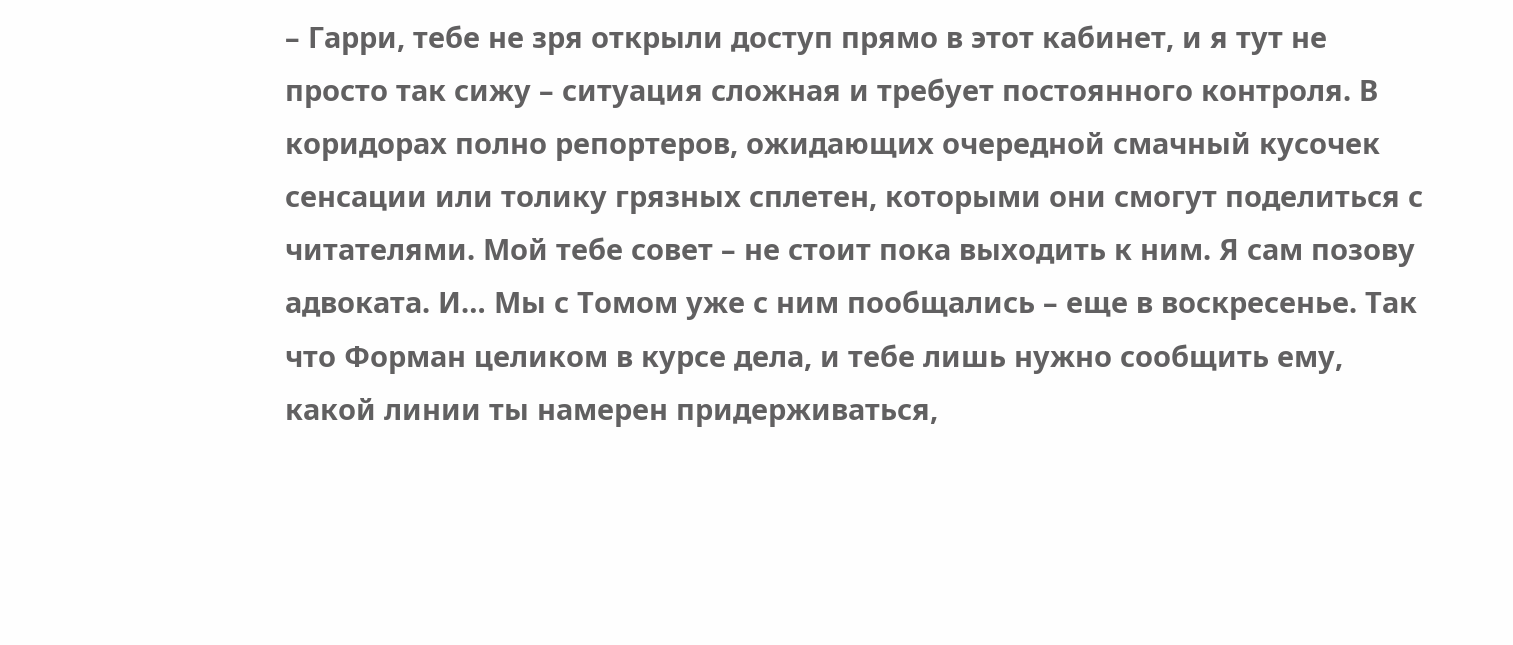– Гарри, тебе не зря открыли доступ прямо в этот кабинет, и я тут не просто так сижу – ситуация сложная и требует постоянного контроля. В коридорах полно репортеров, ожидающих очередной смачный кусочек сенсации или толику грязных сплетен, которыми они смогут поделиться с читателями. Мой тебе совет – не стоит пока выходить к ним. Я сам позову адвоката. И… Мы с Томом уже с ним пообщались – еще в воскресенье. Так что Форман целиком в курсе дела, и тебе лишь нужно сообщить ему, какой линии ты намерен придерживаться,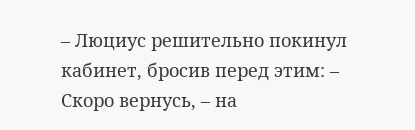– Люциус решительно покинул кабинет, бросив перед этим: – Скоро вернусь, – на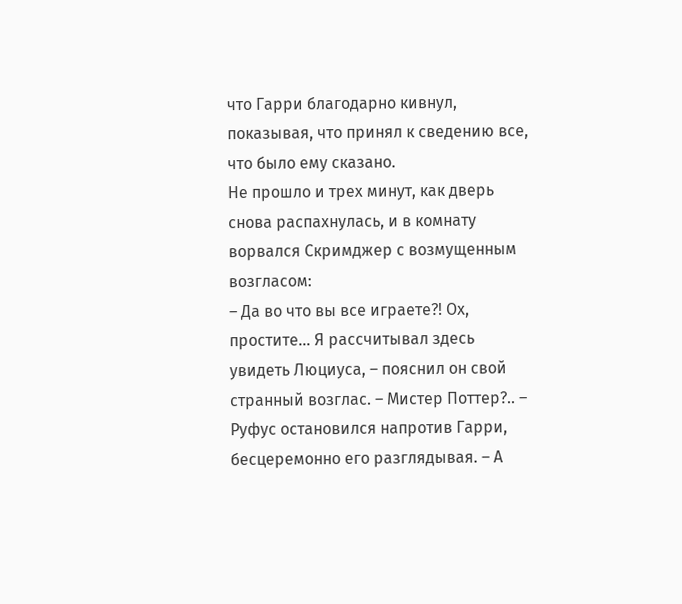что Гарри благодарно кивнул, показывая, что принял к сведению все, что было ему сказано.
Не прошло и трех минут, как дверь снова распахнулась, и в комнату ворвался Скримджер с возмущенным возгласом:
– Да во что вы все играете?! Ох, простите… Я рассчитывал здесь увидеть Люциуса, – пояснил он свой странный возглас. – Мистер Поттер?.. – Руфус остановился напротив Гарри, бесцеремонно его разглядывая. – А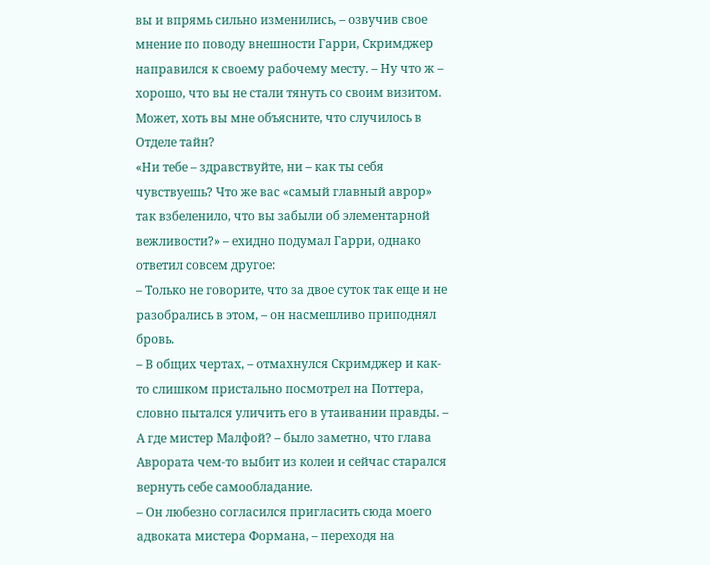вы и впрямь сильно изменились, – озвучив свое мнение по поводу внешности Гарри, Скримджер направился к своему рабочему месту. – Ну что ж – хорошо, что вы не стали тянуть со своим визитом. Может, хоть вы мне объясните, что случилось в Отделе тайн?
«Ни тебе – здравствуйте, ни – как ты себя чувствуешь? Что же вас «самый главный аврор» так взбеленило, что вы забыли об элементарной вежливости?» – ехидно подумал Гарри, однако ответил совсем другое:
– Только не говорите, что за двое суток так еще и не разобрались в этом, – он насмешливо приподнял бровь.
– В общих чертах, – отмахнулся Скримджер и как-то слишком пристально посмотрел на Поттера, словно пытался уличить его в утаивании правды. – А где мистер Малфой? – было заметно, что глава Аврората чем-то выбит из колеи и сейчас старался вернуть себе самообладание.
– Он любезно согласился пригласить сюда моего адвоката мистера Формана, – переходя на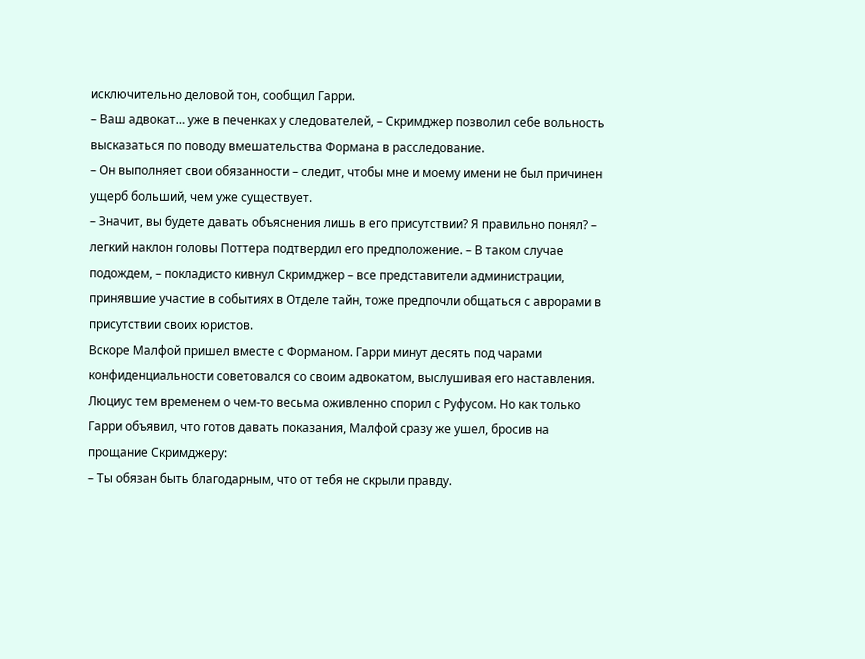исключительно деловой тон, сообщил Гарри.
– Ваш адвокат… уже в печенках у следователей, – Скримджер позволил себе вольность высказаться по поводу вмешательства Формана в расследование.
– Он выполняет свои обязанности – следит, чтобы мне и моему имени не был причинен ущерб больший, чем уже существует.
– Значит, вы будете давать объяснения лишь в его присутствии? Я правильно понял? – легкий наклон головы Поттера подтвердил его предположение. – В таком случае подождем, – покладисто кивнул Скримджер – все представители администрации, принявшие участие в событиях в Отделе тайн, тоже предпочли общаться с аврорами в присутствии своих юристов.
Вскоре Малфой пришел вместе с Форманом. Гарри минут десять под чарами конфиденциальности советовался со своим адвокатом, выслушивая его наставления. Люциус тем временем о чем-то весьма оживленно спорил с Руфусом. Но как только Гарри объявил, что готов давать показания, Малфой сразу же ушел, бросив на прощание Скримджеру:
– Ты обязан быть благодарным, что от тебя не скрыли правду.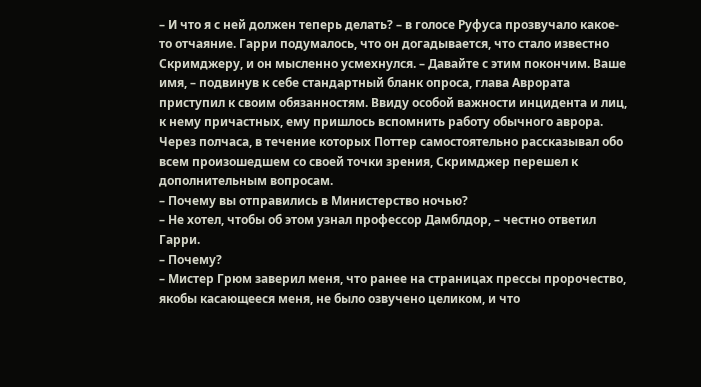– И что я с ней должен теперь делать? – в голосе Руфуса прозвучало какое-то отчаяние. Гарри подумалось, что он догадывается, что стало известно Скримджеру, и он мысленно усмехнулся. – Давайте с этим покончим. Ваше имя, – подвинув к себе стандартный бланк опроса, глава Аврората приступил к своим обязанностям. Ввиду особой важности инцидента и лиц, к нему причастных, ему пришлось вспомнить работу обычного аврора.
Через полчаса, в течение которых Поттер самостоятельно рассказывал обо всем произошедшем со своей точки зрения, Скримджер перешел к дополнительным вопросам.
– Почему вы отправились в Министерство ночью?
– Не хотел, чтобы об этом узнал профессор Дамблдор, – честно ответил Гарри.
– Почему?
– Мистер Грюм заверил меня, что ранее на страницах прессы пророчество, якобы касающееся меня, не было озвучено целиком, и что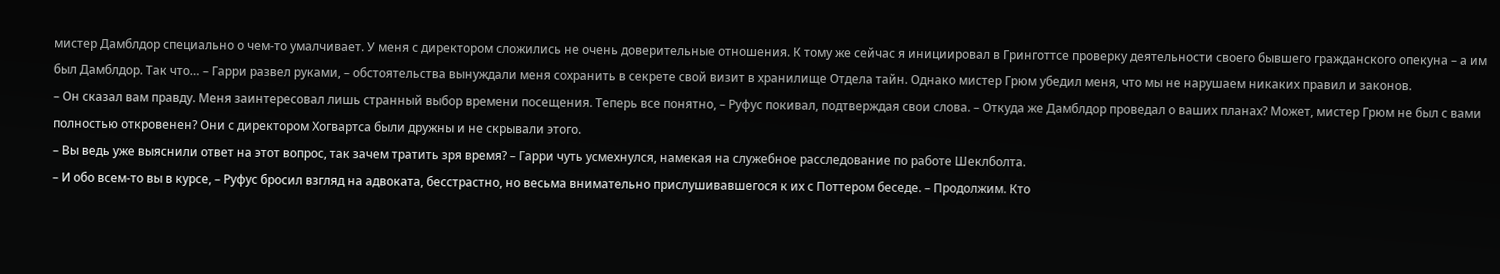мистер Дамблдор специально о чем-то умалчивает. У меня с директором сложились не очень доверительные отношения. К тому же сейчас я инициировал в Гринготтсе проверку деятельности своего бывшего гражданского опекуна – а им был Дамблдор. Так что… – Гарри развел руками, – обстоятельства вынуждали меня сохранить в секрете свой визит в хранилище Отдела тайн. Однако мистер Грюм убедил меня, что мы не нарушаем никаких правил и законов.
– Он сказал вам правду. Меня заинтересовал лишь странный выбор времени посещения. Теперь все понятно, – Руфус покивал, подтверждая свои слова. – Откуда же Дамблдор проведал о ваших планах? Может, мистер Грюм не был с вами полностью откровенен? Они с директором Хогвартса были дружны и не скрывали этого.
– Вы ведь уже выяснили ответ на этот вопрос, так зачем тратить зря время? – Гарри чуть усмехнулся, намекая на служебное расследование по работе Шеклболта.
– И обо всем-то вы в курсе, – Руфус бросил взгляд на адвоката, бесстрастно, но весьма внимательно прислушивавшегося к их с Поттером беседе. – Продолжим. Кто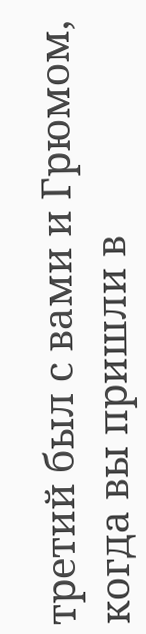третий был с вами и Грюмом, когда вы пришли в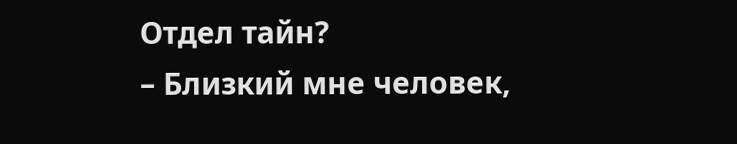Отдел тайн?
– Близкий мне человек,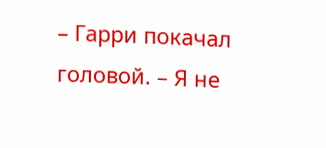– Гарри покачал головой. – Я не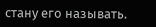стану его называть.